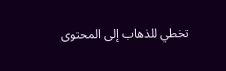تخطي للذهاب إلى المحتوى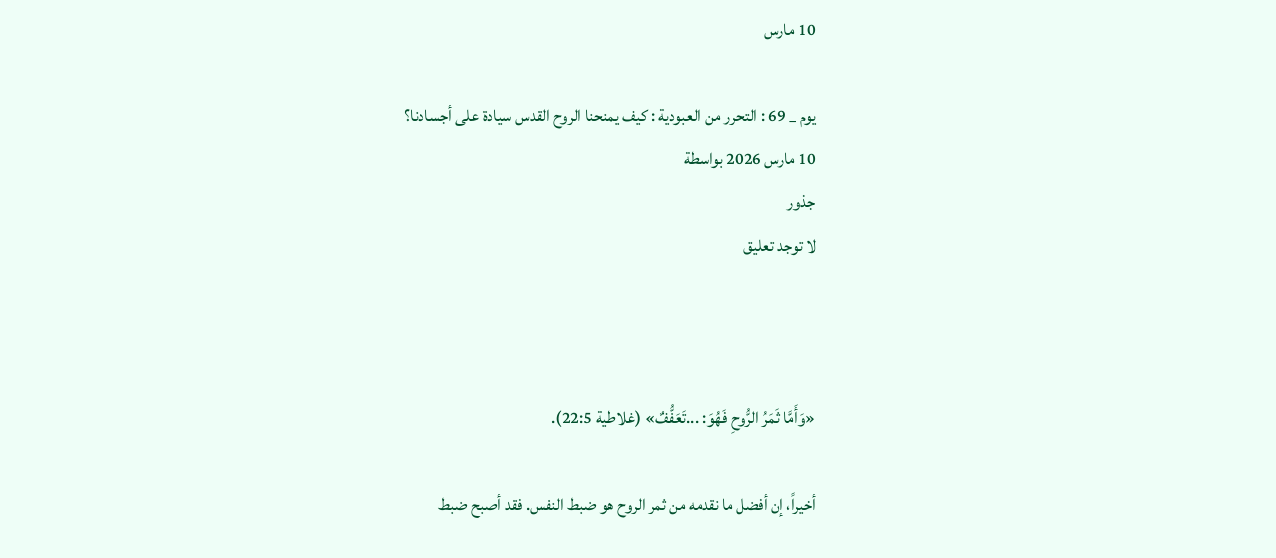10 مارس

يوم _ 69 : التحرر من العبودية : كيف يمنحنا الروح القدس سيادة على أجسادنا؟
10 مارس 2026 بواسطة
جذور
لا توجد تعليق



«وَأَمَّا ثَمَرُ الرُّوحِ فَهُوَ: ...تَعَفُّفٌ» (غلاطية 22:5).

أخيراً، إن أفضل ما نقدمه من ثمر الروح هو ضبط النفس. فقد أصبح ضبط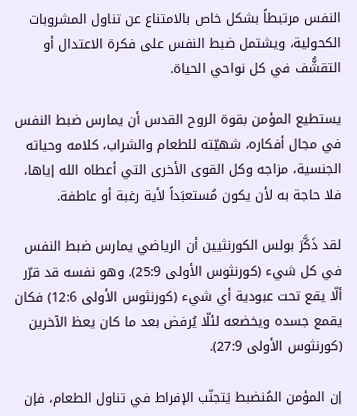النفس مرتبطاً بشكل خاص بالامتناع عن تناول المشروبات الكحولية، ويشتمل ضبط النفس على فكرة الاعتدال أو التقشُّف في كل نواحي الحياة.

يستطيع المؤمن بقوة الروح القدس أن يمارس ضبط النفس في مجال أفكاره، شهيّته للطعام والشراب، كلامه وحياته الجنسية، مزاجه وكل القوى الأخرى التي أعطاه الله إياها، فلا حاجة به لأن يكون مُستعبَداً لأية رغبة أو عاطفة.

لقد ذَكَّرَ بولس الكورنثيين أن الرياضي يمارس ضبط النفس في كل شيء (كورنثوس الأولى 25:9). وهو نفسه قد قرّر ألّا يقع تحت عبودية أي شيء (كورنثوس الأولى 12:6) فكان يقمع جسده ويخضعه لئلّا يُرفض بعد ما كان يعظ الآخرين (كورنثوس الأولى 27:9).

إن المؤمن المُنضبط يَتجنّب الإفراط في تناول الطعام، فإن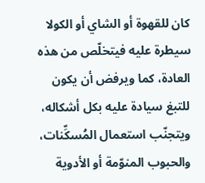كان للقهوة أو الشاي أو الكولا سيطرة عليه فيتخلّص من هذه العادة، كما ويرفض أن يكون للتبغ سيادة عليه بكل أشكاله، ويتجنّب استعمال المُسكِّنات، والحبوب المنوّمة أو الأدوية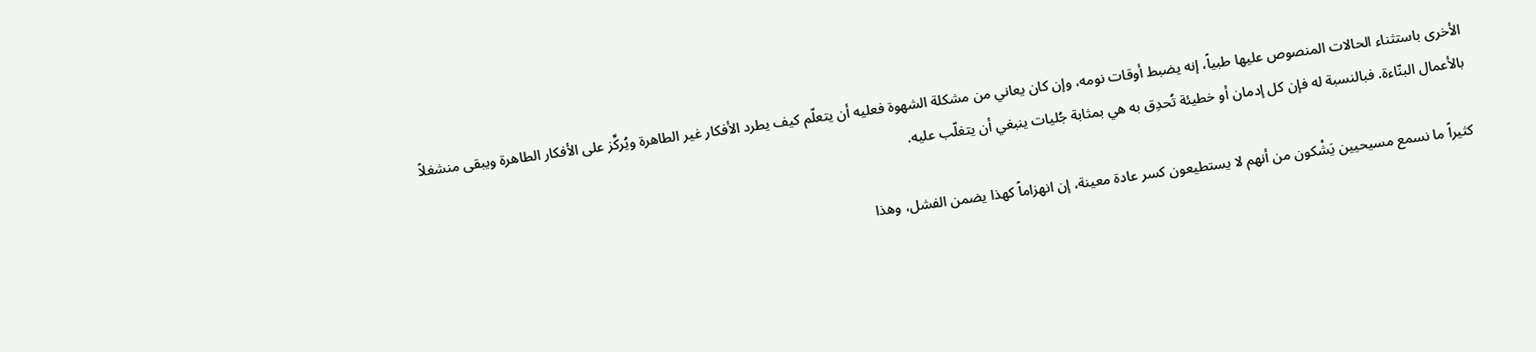الأخرى باستثناء الحالات المنصوص عليها طبياً، إنه يضبط أوقات نومه، وإن كان يعاني من مشكلة الشهوة فعليه أن يتعلّم كيف يطرد الأفكار غير الطاهرة ويُركِّز على الأفكار الطاهرة ويبقى منشغلاً بالأعمال البنّاءة. فبالنسبة له فإن كل إدمان أو خطيئة تُحدِق به هي بمثابة جُليات ينبغي أن يتغلّب عليه.

كثيراً ما نسمع مسيحيين يَشْكون من أنهم لا يستطيعون كسر عادة معينة، إن انهزاماً كهذا يضمن الفشل، وهذا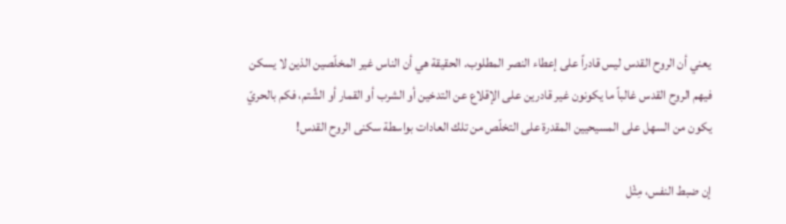يعني أن الروح القدس ليس قادراً على إعطاء النصر المطلوب. الحقيقة هي أن الناس غير المخلّصين الذين لا يسكن فيهم الروح القدس غالباً ما يكونون غير قادرين على الإقلاع عن التدخين أو الشرب أو القمار أو الشَّتم، فكم بالحريّ يكون من السهل على المسيحيين المقدرة على التخلّص من تلك العادات بواسطة سكنى الروح القدس!

إن ضبط النفس، مِثْل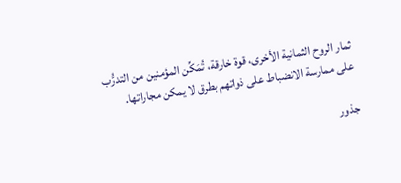ثمار الروح الثمانية الأخرى، قوة خارقة، تُمَكِّن المؤمنين من التدرُّب على ممارسة الانضباط على ذواتهم بطرق لا يمكن مجاراتها.

جذور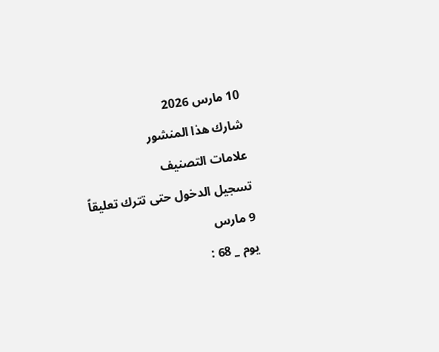10 مارس 2026
شارك هذا المنشور
علامات التصنيف
تسجيل الدخول حتى تترك تعليقاً
9 مارس
يوم _ 68 :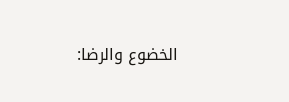الخضوع والرضا: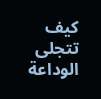كيف تتجلى الوداعة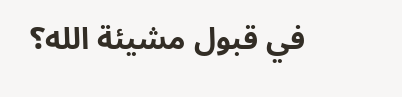في قبول مشيئة الله؟